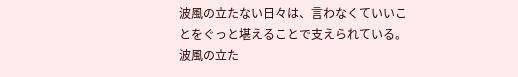波風の立たない日々は、言わなくていいことをぐっと堪えることで支えられている。波風の立た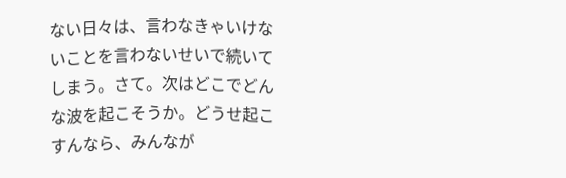ない日々は、言わなきゃいけないことを言わないせいで続いてしまう。さて。次はどこでどんな波を起こそうか。どうせ起こすんなら、みんなが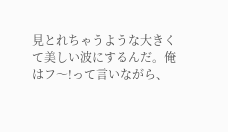見とれちゃうような大きくて美しい波にするんだ。俺はフ〜!って言いながら、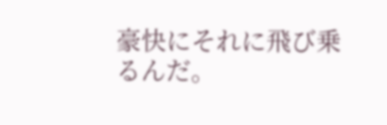豪快にそれに飛び乗るんだ。